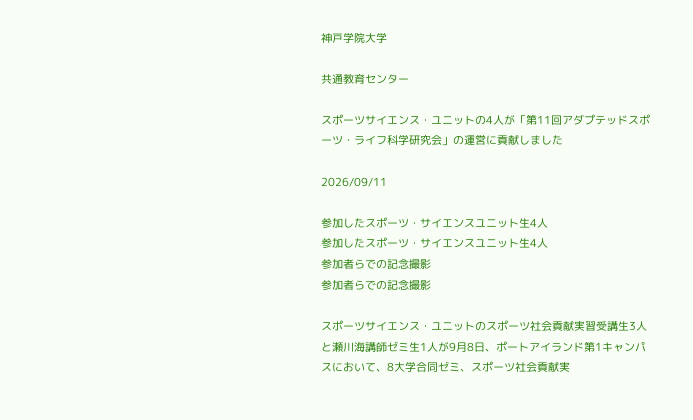神戸学院大学

共通教育センター

スポーツサイエンス・ユニットの4人が「第11回アダプテッドスポーツ・ライフ科学研究会」の運営に貢献しました

2026/09/11

参加したスポーツ・サイエンスユニット生4人
参加したスポーツ・サイエンスユニット生4人
参加者らでの記念撮影
参加者らでの記念撮影

スポーツサイエンス・ユニットのスポーツ社会貢献実習受講生3人と瀬川海講師ゼミ生1人が9月8日、ポートアイランド第1キャンパスにおいて、8大学合同ゼミ、スポーツ社会貢献実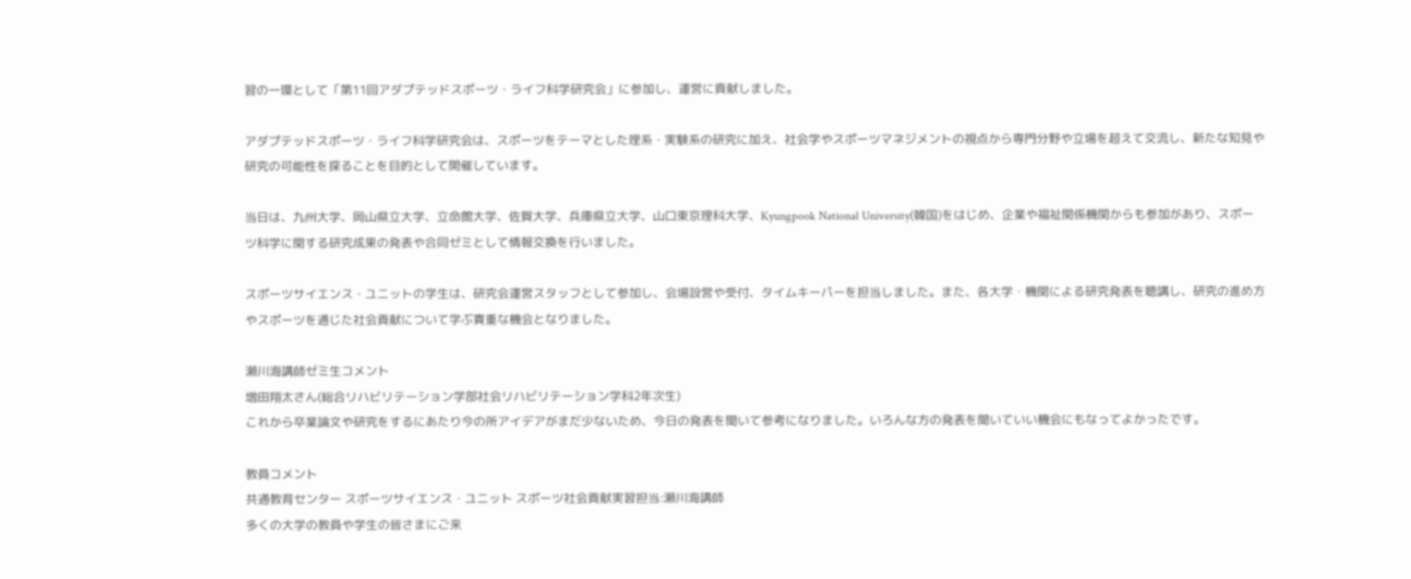習の一環として「第11回アダプテッドスポーツ・ライフ科学研究会」に参加し、運営に貢献しました。

アダプテッドスポーツ・ライフ科学研究会は、スポーツをテーマとした理系・実験系の研究に加え、社会学やスポーツマネジメントの視点から専門分野や立場を超えて交流し、新たな知見や研究の可能性を探ることを目的として開催しています。

当日は、九州大学、岡山県立大学、立命館大学、佐賀大学、兵庫県立大学、山口東京理科大学、Kyungpook National University(韓国)をはじめ、企業や福祉関係機関からも参加があり、スポーツ科学に関する研究成果の発表や合同ゼミとして情報交換を行いました。

スポーツサイエンス・ユニットの学生は、研究会運営スタッフとして参加し、会場設営や受付、タイムキーパーを担当しました。また、各大学・機関による研究発表を聴講し、研究の進め方やスポーツを通じた社会貢献について学ぶ貴重な機会となりました。

瀬川海講師ゼミ生コメント
増田翔太さん(総合リハビリテーション学部社会リハビリテーション学科2年次生)
これから卒業論文や研究をするにあたり今の所アイデアがまだ少ないため、今日の発表を聞いて参考になりました。いろんな方の発表を聞いていい機会にもなってよかったです。

教員コメント
共通教育センター スポーツサイエンス・ユニット スポーツ社会貢献実習担当:瀬川海講師
多くの大学の教員や学生の皆さまにご来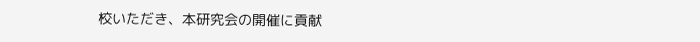校いただき、本研究会の開催に貢献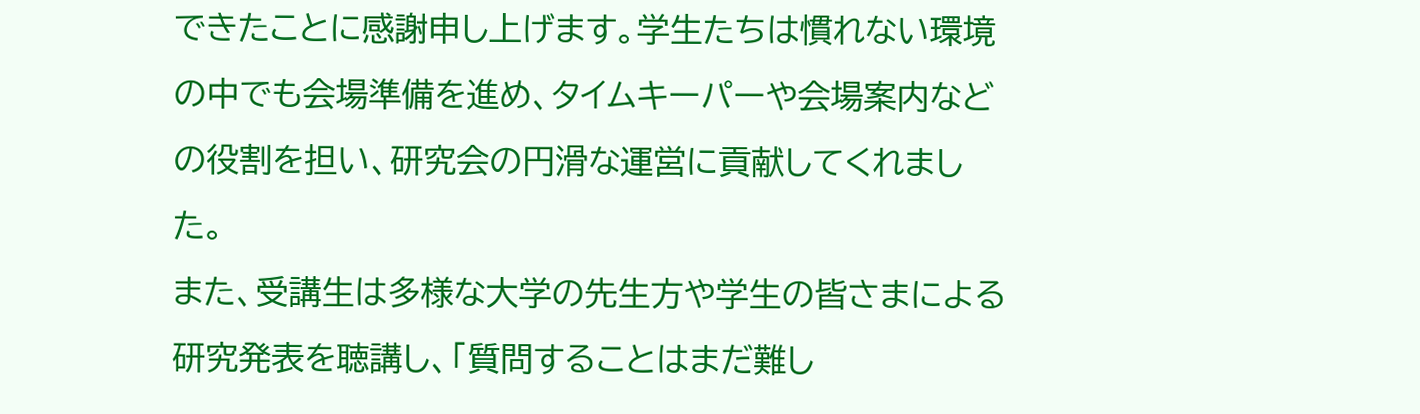できたことに感謝申し上げます。学生たちは慣れない環境の中でも会場準備を進め、タイムキーパーや会場案内などの役割を担い、研究会の円滑な運営に貢献してくれました。
また、受講生は多様な大学の先生方や学生の皆さまによる研究発表を聴講し、「質問することはまだ難し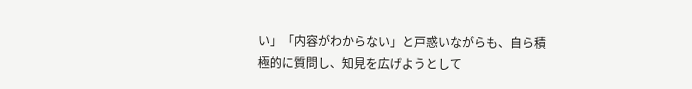い」「内容がわからない」と戸惑いながらも、自ら積極的に質問し、知見を広げようとして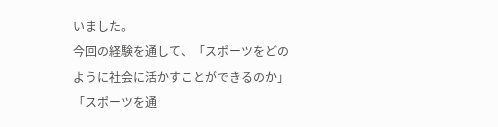いました。
今回の経験を通して、「スポーツをどのように社会に活かすことができるのか」「スポーツを通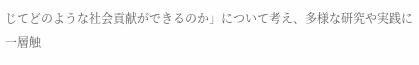じてどのような社会貢献ができるのか」について考え、多様な研究や実践に一層触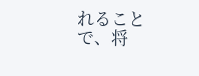れることで、将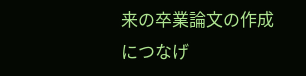来の卒業論文の作成につなげ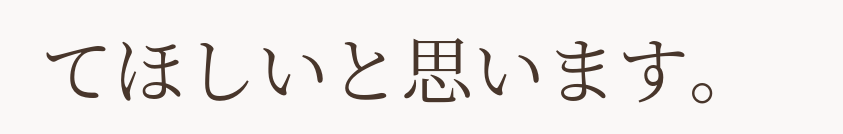てほしいと思います。